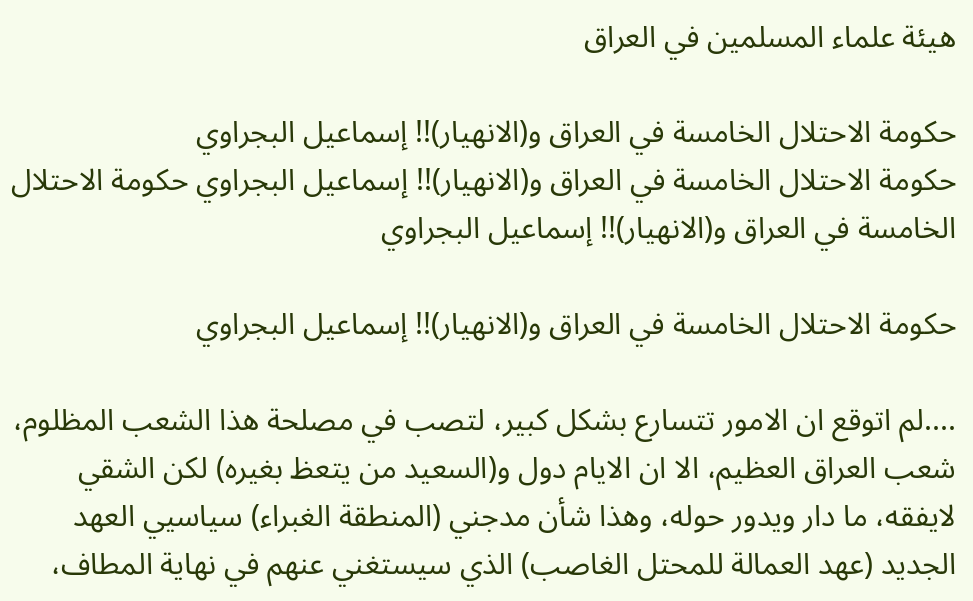هيئة علماء المسلمين في العراق

حكومة الاحتلال الخامسة في العراق و(الانهيار)!! إسماعيل البجراوي
حكومة الاحتلال الخامسة في العراق و(الانهيار)!! إسماعيل البجراوي حكومة الاحتلال الخامسة في العراق و(الانهيار)!! إسماعيل البجراوي

حكومة الاحتلال الخامسة في العراق و(الانهيار)!! إسماعيل البجراوي

....لم اتوقع ان الامور تتسارع بشكل كبير، لتصب في مصلحة هذا الشعب المظلوم، شعب العراق العظيم، الا ان الايام دول و(السعيد من يتعظ بغيره) لكن الشقي  لايفقه، ما دار ويدور حوله، وهذا شأن مدجني (المنطقة الغبراء) سياسيي العهد الجديد (عهد العمالة للمحتل الغاصب) الذي سيستغني عنهم في نهاية المطاف،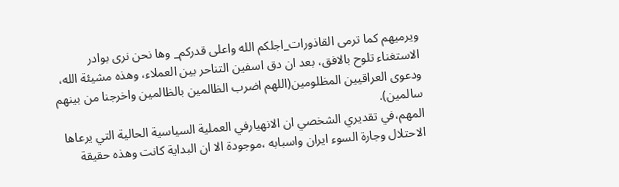ويرميهم كما ترمى القاذورات_اجلكم الله واعلى قدركم_ وها نحن نرى بوادر الاستغناء تلوح بالافق، بعد ان دق اسفين التناحر بين العملاء، وهذه مشيئة الله، ودعوى العراقيين المظلومين(اللهم اضرب الظالمين بالظالمين واخرجنا من بينهم سالمين).
المهم،في تقديري الشخصي ان الانهيارفي العملية السياسية الحالية التي يرعاها الاحتلال وجارة السوء ايران واسبابه ،موجودة الا ان البداية كانت وهذه حقيقة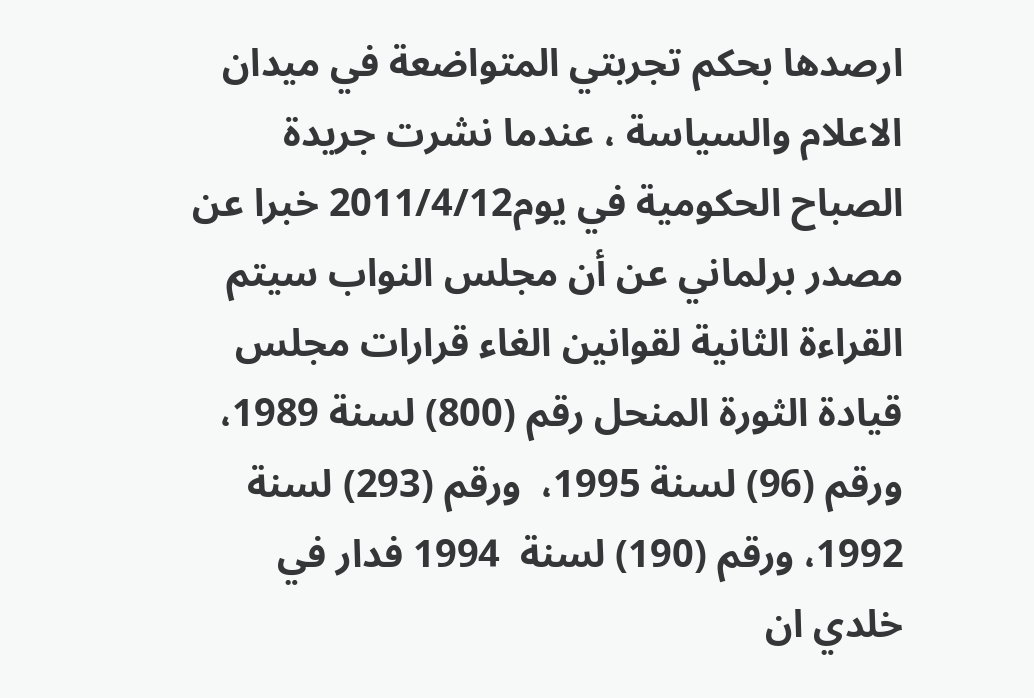ارصدها بحكم تجربتي المتواضعة في ميدان الاعلام والسياسة ، عندما نشرت جريدة الصباح الحكومية في يوم2011/4/12 خبرا عن مصدر برلماني عن أن مجلس النواب سيتم القراءة الثانية لقوانين الغاء قرارات مجلس قيادة الثورة المنحل رقم (800) لسنة 1989، ورقم (96) لسنة 1995،  ورقم (293) لسنة 1992، ورقم (190) لسنة  1994 فدار في خلدي ان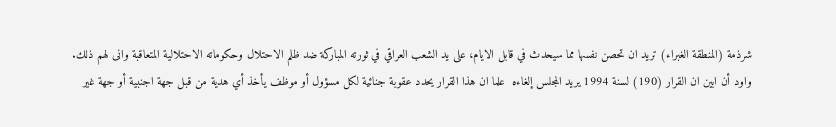شرذمة (المنطقة الغبراء) تريد ان تحصن نفسها مما سيحدث في قابل الايام، على يد الشعب العراقي في ثورته المباركة ضد ظلم الاحتلال وحكوماته الاحتلالية المتعاقبة وانى لهم ذلك.
واود أن ابين ان القرار (190) لسنة 1994 يريد المجلس إلغاءه  علما ان هذا القرار يحدد عقوبة جنائية لكل مسؤول أو موظف يأخذ أي هدية من قبل جهة اجنبية أو جهة غير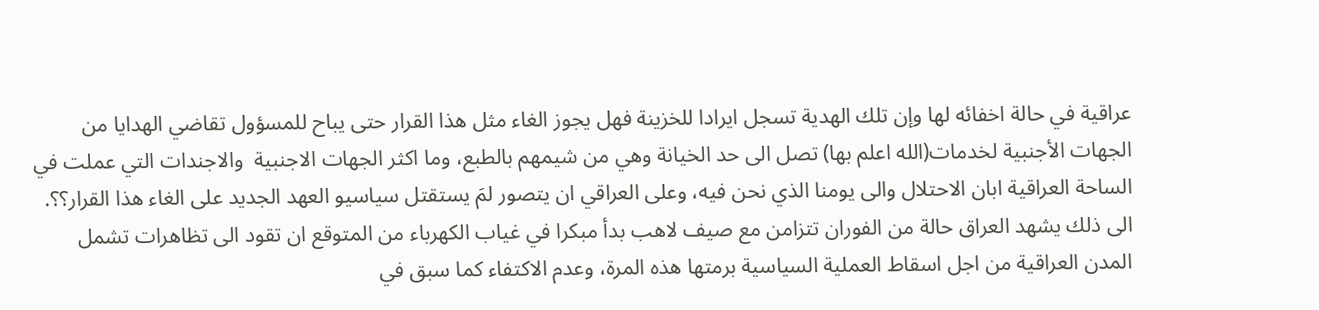عراقية في حالة اخفائه لها وإن تلك الهدية تسجل ايرادا للخزينة فهل يجوز الغاء مثل هذا القرار حتى يباح للمسؤول تقاضي الهدايا من الجهات الأجنبية لخدمات(الله اعلم بها) تصل الى حد الخيانة وهي من شيمهم بالطبع، وما اكثر الجهات الاجنبية  والاجندات التي عملت في الساحة العراقية ابان الاحتلال والى يومنا الذي نحن فيه، وعلى العراقي ان يتصور لمَ يستقتل سياسيو العهد الجديد على الغاء هذا القرار؟؟.
الى ذلك يشهد العراق حالة من الفوران تتزامن مع صيف لاهب بدأ مبكرا في غياب الكهرباء من المتوقع ان تقود الى تظاهرات تشمل المدن العراقية من اجل اسقاط العملية السياسية برمتها هذه المرة، وعدم الاكتفاء كما سبق في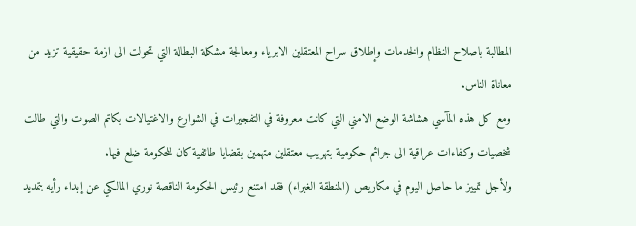المطالبة باصلاح النظام والخدمات وإطلاق سراح المعتقلين الابرياء ومعالجة مشكلة البطالة التي تحولت الى ازمة حقيقية تزيد من معاناة الناس.
ومع كل هذه المآسي هشاشة الوضع الامني التي كانت معروفة في التفجيرات في الشوارع والاغتيالات بكاتم الصوت والتي طالت شخصيات وكفاءات عراقية الى جرائم حكومية بتهريب معتقلين متهمين بقضايا طائفية كان للحكومة ضلع فيها.
ولأجل تمييز ما حاصل اليوم في مكاريص (المنطقة الغبراء) فقد امتنع رئيس الحكومة الناقصة نوري المالكي عن إبداء رأيه بتمديد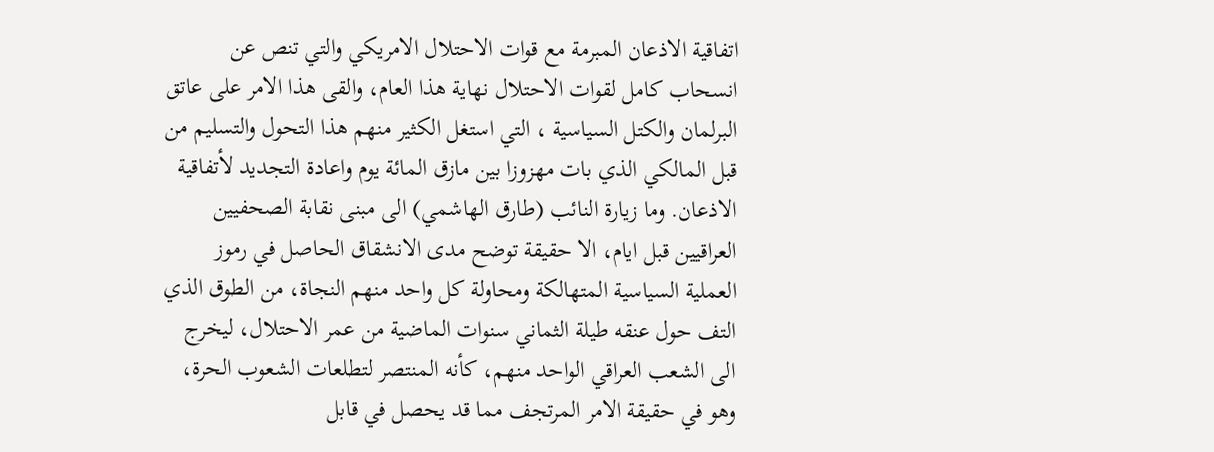اتفاقية الاذعان المبرمة مع قوات الاحتلال الامريكي والتي تنص عن انسحاب كامل لقوات الاحتلال نهاية هذا العام، والقى هذا الامر على عاتق البرلمان والكتل السياسية ، التي استغل الكثير منهم هذا التحول والتسليم من قبل المالكي الذي بات مهزوزا بين مازق المائة يوم واعادة التجديد لأتفاقية الاذعان. وما زيارة النائب (طارق الهاشمي) الى مبنى نقابة الصحفيين العراقيين قبل ايام، الا حقيقة توضح مدى الانشقاق الحاصل في رموز العملية السياسية المتهالكة ومحاولة كل واحد منهم النجاة، من الطوق الذي التف حول عنقه طيلة الثماني سنوات الماضية من عمر الاحتلال، ليخرج الى الشعب العراقي الواحد منهم، كأنه المنتصر لتطلعات الشعوب الحرة، وهو في حقيقة الامر المرتجف مما قد يحصل في قابل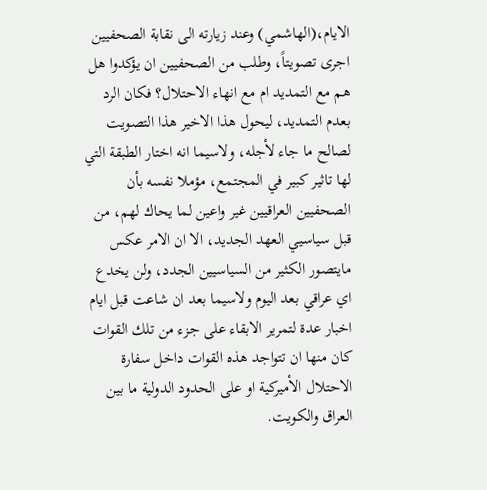الايام،(الهاشمي) وعند زيارته الى نقابة الصحفيين اجرى تصويتاً، وطلب من الصحفيين ان يؤكدوا هل هم مع التمديد ام مع انهاء الاحتلال؟ فكان الرد بعدم التمديد، ليحول هذا الاخير هذا التصويت لصالح ما جاء لأجله، ولاسيما انه اختار الطبقة التي لها تاثير كبير في المجتمع، مؤملا نفسه بأن الصحفيين العراقيين غير واعين لما يحاك لهم، من قبل سياسيي العهد الجديد، الا ان الامر عكس مايتصور الكثير من السياسيين الجدد، ولن يخدع اي عراقي بعد اليوم ولاسيما بعد ان شاعت قبل ايام اخبار عدة لتمرير الابقاء على جزء من تلك القوات كان منها ان تتواجد هذه القوات داخل سفارة الاحتلال الأميركية او على الحدود الدولية ما بين العراق والكويت.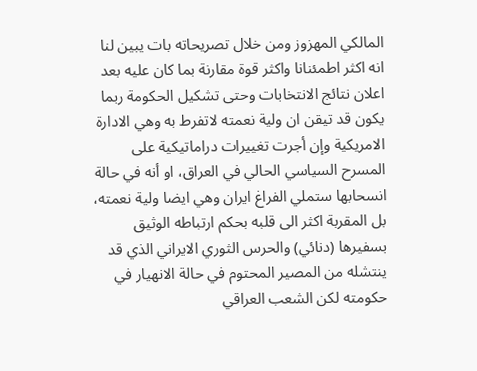المالكي المهزوز ومن خلال تصريحاته بات يبين لنا انه اكثر اطمئنانا واكثر قوة مقارنة بما كان عليه بعد اعلان نتائج الانتخابات وحتى تشكيل الحكومة ربما يكون قد تيقن ان ولية نعمته لاتفرط به وهي الادارة الامريكية وإن أجرت تغييرات دراماتيكية على المسرح السياسي الحالي في العراق، او أنه في حالة انسحابها ستملي الفراغ ايران وهي ايضا ولية نعمته، بل المقربة اكثر الى قلبه بحكم ارتباطه الوثيق بسفيرها (دنائي) والحرس الثوري الايراني الذي قد ينتشله من المصير المحتوم في حالة الانهيار في حكومته لكن الشعب العراقي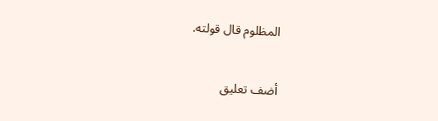المظلوم قال قولته.

أضف تعليق